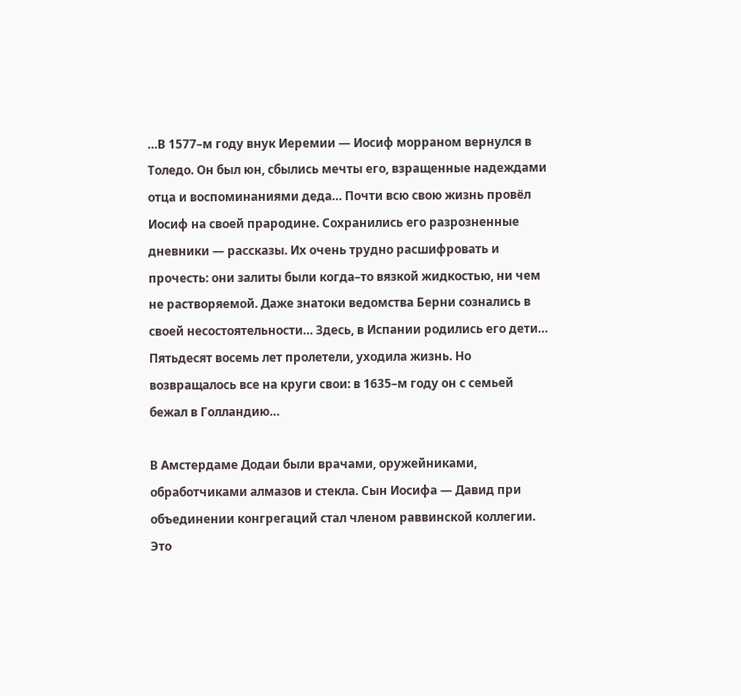…В 1577–м году внук Иеремии — Иосиф морраном вернулся в Толедо. Он был юн, сбылись мечты его, взращенные надеждами отца и воспоминаниями деда… Почти всю свою жизнь провёл Иосиф на своей прародине. Сохранились его разрозненные дневники — рассказы. Их очень трудно расшифровать и прочесть: они залиты были когда–то вязкой жидкостью, ни чем не растворяемой. Даже знатоки ведомства Берни сознались в своей несостоятельности… Здесь, в Испании родились его дети… Пятьдесят восемь лет пролетели, уходила жизнь. Но возвращалось все на круги свои: в 1635–м году он с семьей бежал в Голландию…

В Амстердаме Додаи были врачами, оружейниками, обработчиками алмазов и стекла. Сын Иосифа — Давид при объединении конгрегаций стал членом раввинской коллегии. Это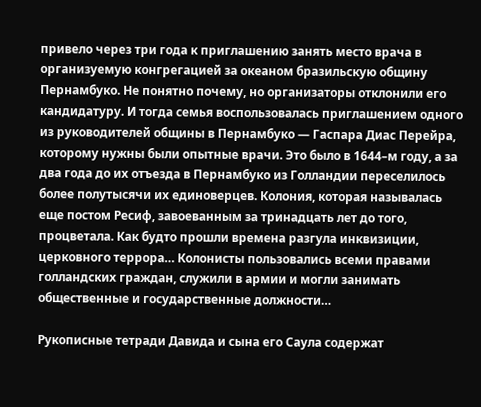привело через три года к приглашению занять место врача в организуемую конгрегацией за океаном бразильскую общину Пернамбуко. Не понятно почему, но организаторы отклонили его кандидатуру. И тогда семья воспользовалась приглашением одного из руководителей общины в Пернамбуко — Гаспара Диас Перейра, которому нужны были опытные врачи. Это было в 1644–м году, а за два года до их отъезда в Пернамбуко из Голландии переселилось более полутысячи их единоверцев. Колония, которая называлась еще постом Ресиф, завоеванным за тринадцать лет до того, процветала. Как будто прошли времена разгула инквизиции, церковного террора… Колонисты пользовались всеми правами голландских граждан, служили в армии и могли занимать общественные и государственные должности…

Рукописные тетради Давида и сына его Саула содержат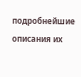подробнейшие описания их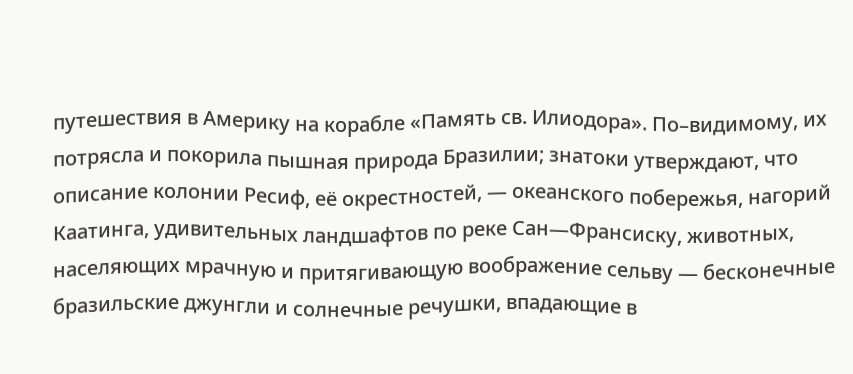путешествия в Америку на корабле «Память св. Илиодора». По–видимому, их потрясла и покорила пышная природа Бразилии; знатоки утверждают, что описание колонии Ресиф, её окрестностей, — океанского побережья, нагорий Каатинга, удивительных ландшафтов по реке Сан—Франсиску, животных, населяющих мрачную и притягивающую воображение сельву — бесконечные бразильские джунгли и солнечные речушки, впадающие в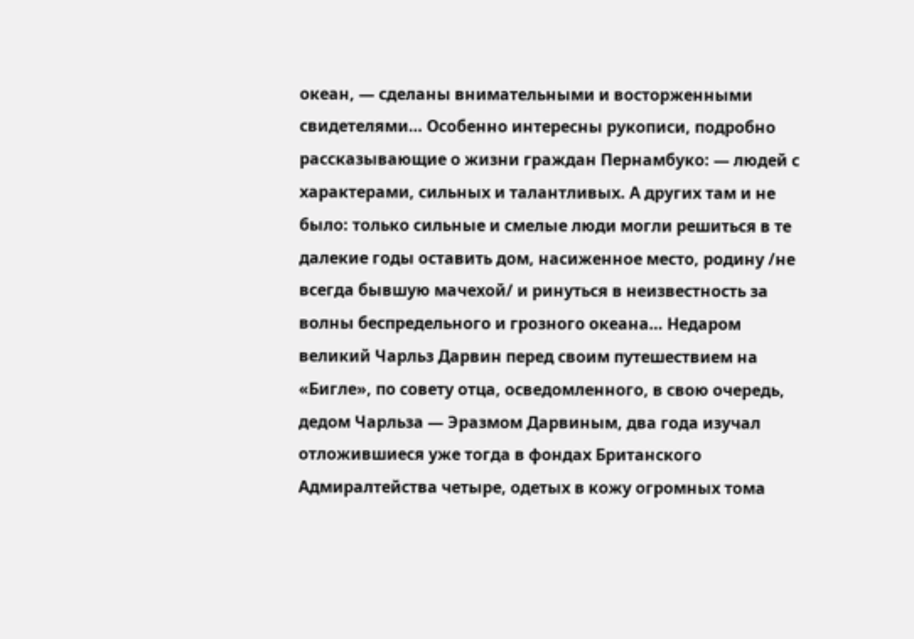океан, — сделаны внимательными и восторженными свидетелями… Особенно интересны рукописи, подробно рассказывающие о жизни граждан Пернамбуко: — людей с характерами, сильных и талантливых. А других там и не было: только сильные и смелые люди могли решиться в те далекие годы оставить дом, насиженное место, родину /не всегда бывшую мачехой/ и ринуться в неизвестность за волны беспредельного и грозного океана… Недаром великий Чарльз Дарвин перед своим путешествием на «Бигле», по совету отца, осведомленного, в свою очередь, дедом Чарльза — Эразмом Дарвиным, два года изучал отложившиеся уже тогда в фондах Британского Адмиралтейства четыре, одетых в кожу огромных тома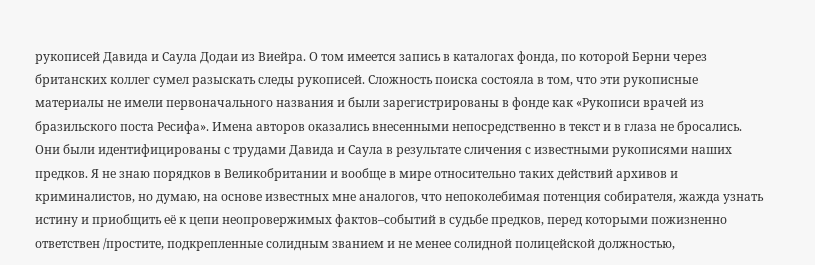рукописей Давида и Саула Додаи из Виейра. О том имеется запись в каталогах фонда, по которой Берни через британских коллег сумел разыскать следы рукописей. Сложность поиска состояла в том, что эти рукописные материалы не имели первоначального названия и были зарегистрированы в фонде как «Рукописи врачей из бразильского поста Ресифа». Имена авторов оказались внесенными непосредственно в текст и в глаза не бросались. Они были идентифицированы с трудами Давида и Саула в результате сличения с известными рукописями наших предков. Я не знаю порядков в Великобритании и вообще в мире относительно таких действий архивов и криминалистов, но думаю, на основе известных мне аналогов, что непоколебимая потенция собирателя, жажда узнать истину и приобщить её к цепи неопровержимых фактов–событий в судьбе предков, перед которыми пожизненно ответствен /простите, подкрепленные солидным званием и не менее солидной полицейской должностью,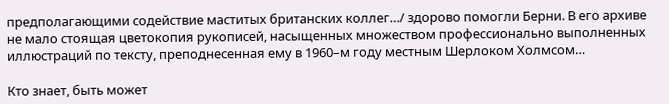предполагающими содействие маститых британских коллег…/ здорово помогли Берни. В его архиве не мало стоящая цветокопия рукописей, насыщенных множеством профессионально выполненных иллюстраций по тексту, преподнесенная ему в 1960–м году местным Шерлоком Холмсом…

Кто знает, быть может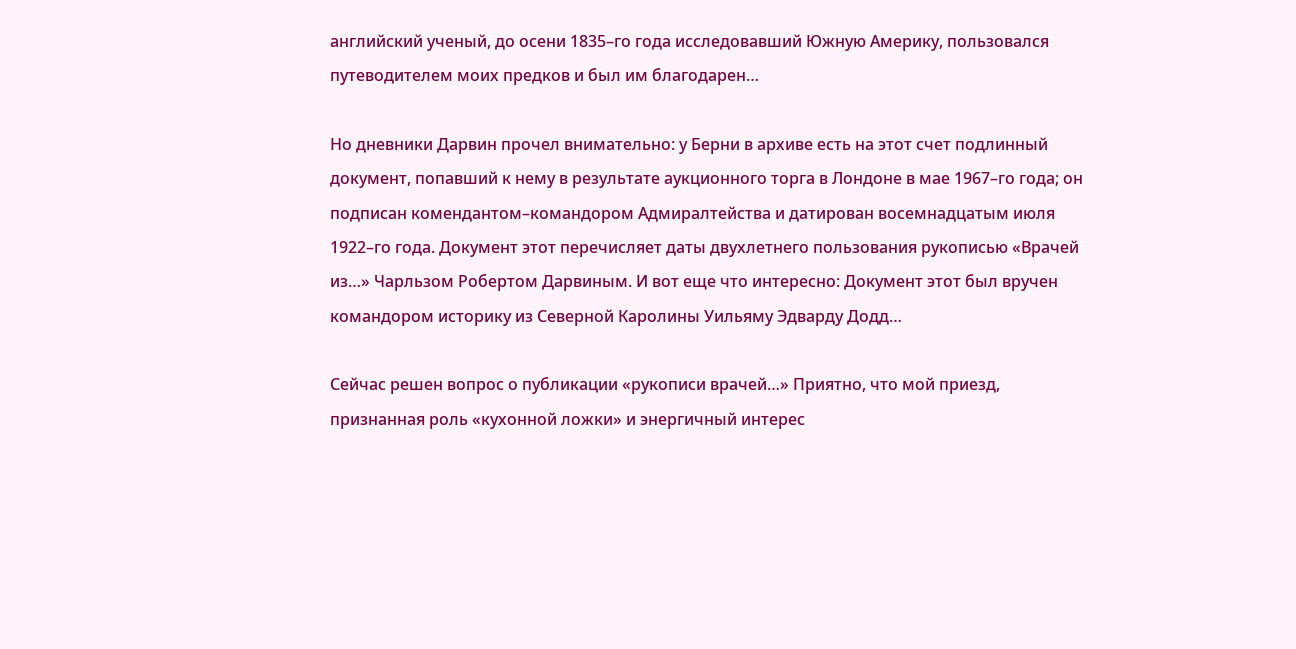английский ученый, до осени 1835–го года исследовавший Южную Америку, пользовался путеводителем моих предков и был им благодарен…

Но дневники Дарвин прочел внимательно: у Берни в архиве есть на этот счет подлинный документ, попавший к нему в результате аукционного торга в Лондоне в мае 1967–го года; он подписан комендантом–командором Адмиралтейства и датирован восемнадцатым июля 1922–го года. Документ этот перечисляет даты двухлетнего пользования рукописью «Врачей из…» Чарльзом Робертом Дарвиным. И вот еще что интересно: Документ этот был вручен командором историку из Северной Каролины Уильяму Эдварду Додд…

Сейчас решен вопрос о публикации «рукописи врачей…» Приятно, что мой приезд, признанная роль «кухонной ложки» и энергичный интерес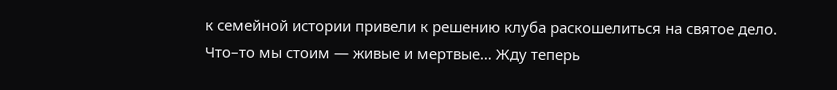к семейной истории привели к решению клуба раскошелиться на святое дело. Что–то мы стоим — живые и мертвые… Жду теперь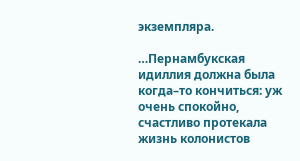экземпляра.

…Пернамбукская идиллия должна была когда–то кончиться: уж очень спокойно, счастливо протекала жизнь колонистов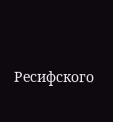Ресифского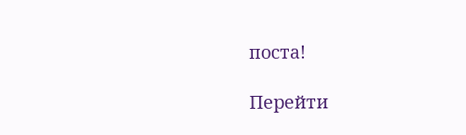поста!

Перейти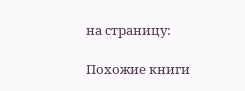на страницу:

Похожие книги